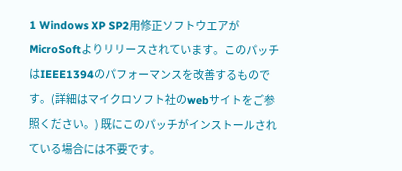1 Windows XP SP2用修正ソフトウエアがMicroSoftよりリリースされています。このパッチはIEEE1394のパフォーマンスを改善するものです。(詳細はマイクロソフト社のwebサイトをご参照ください。) 既にこのパッチがインストールされている場合には不要です。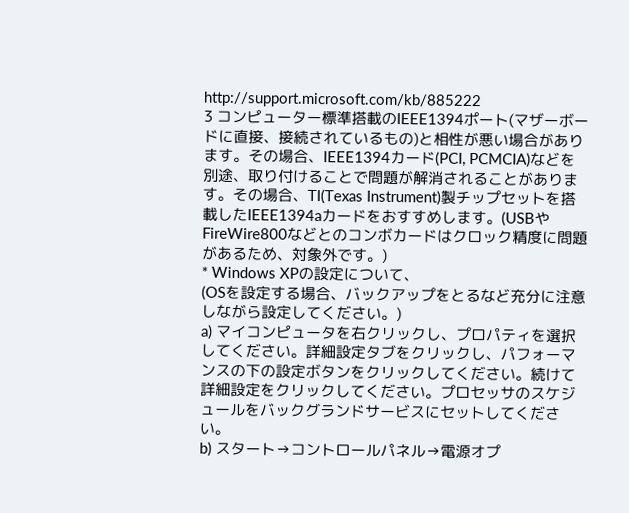http://support.microsoft.com/kb/885222
3 コンピューター標準搭載のIEEE1394ポート(マザーボードに直接、接続されているもの)と相性が悪い場合があります。その場合、IEEE1394カード(PCI, PCMCIA)などを別途、取り付けることで問題が解消されることがあります。その場合、TI(Texas Instrument)製チップセットを搭載したIEEE1394aカードをおすすめします。(USBやFireWire800などとのコンボカードはクロック精度に問題があるため、対象外です。)
* Windows XPの設定について、
(OSを設定する場合、バックアップをとるなど充分に注意しながら設定してください。)
a) マイコンピュータを右クリックし、プロパティを選択してください。詳細設定タブをクリックし、パフォーマンスの下の設定ボタンをクリックしてください。続けて詳細設定をクリックしてください。プロセッサのスケジュールをバックグランドサービスにセットしてください。
b) スタート→コントロールパネル→電源オプ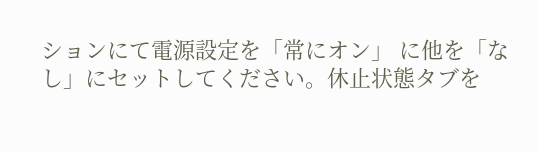ションにて電源設定を「常にオン」 に他を「なし」にセットしてください。休止状態タブを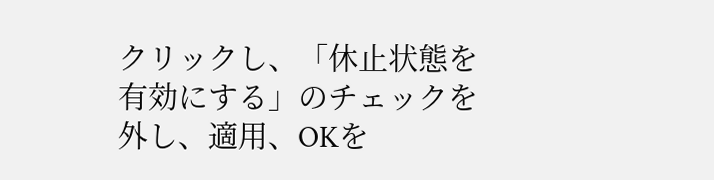クリックし、「休止状態を有効にする」のチェックを外し、適用、OKを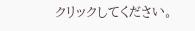クリックしてください。